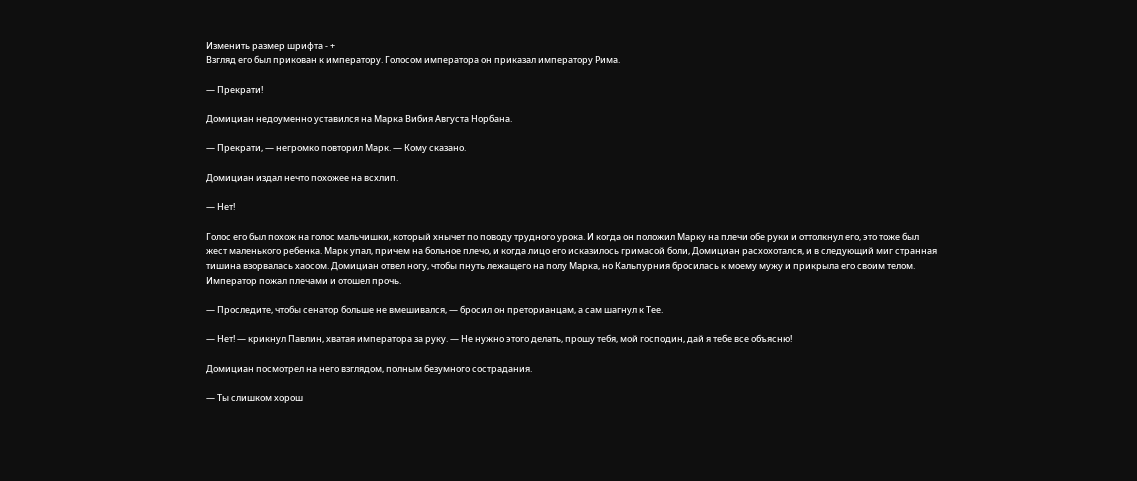Изменить размер шрифта - +
Взгляд его был прикован к императору. Голосом императора он приказал императору Рима.

— Прекрати!

Домициан недоуменно уставился на Марка Вибия Августа Норбана.

— Прекрати, — негромко повторил Марк. — Кому сказано.

Домициан издал нечто похожее на всхлип.

— Нет!

Голос его был похож на голос мальчишки, который хнычет по поводу трудного урока. И когда он положил Марку на плечи обе руки и оттолкнул его, это тоже был жест маленького ребенка. Марк упал, причем на больное плечо, и когда лицо его исказилось гримасой боли, Домициан расхохотался, и в следующий миг странная тишина взорвалась хаосом. Домициан отвел ногу, чтобы пнуть лежащего на полу Марка, но Кальпурния бросилась к моему мужу и прикрыла его своим телом. Император пожал плечами и отошел прочь.

— Проследите, чтобы сенатор больше не вмешивался, — бросил он преторианцам, а сам шагнул к Тее.

— Нет! — крикнул Павлин, хватая императора за руку. — Не нужно этого делать, прошу тебя, мой господин, дай я тебе все объясню!

Домициан посмотрел на него взглядом, полным безумного сострадания.

— Ты слишком хорош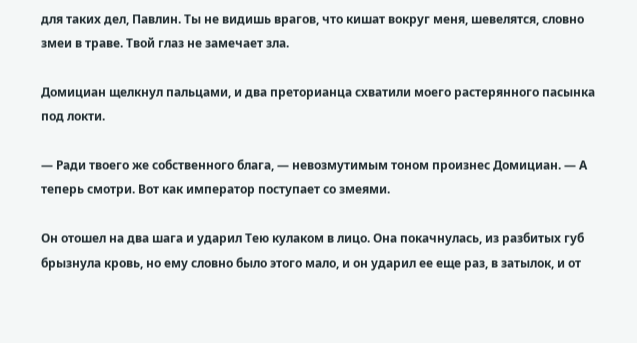для таких дел, Павлин. Ты не видишь врагов, что кишат вокруг меня, шевелятся, словно змеи в траве. Твой глаз не замечает зла.

Домициан щелкнул пальцами, и два преторианца схватили моего растерянного пасынка под локти.

— Ради твоего же собственного блага, — невозмутимым тоном произнес Домициан. — А теперь смотри. Вот как император поступает со змеями.

Он отошел на два шага и ударил Тею кулаком в лицо. Она покачнулась, из разбитых губ брызнула кровь, но ему словно было этого мало, и он ударил ее еще раз, в затылок, и от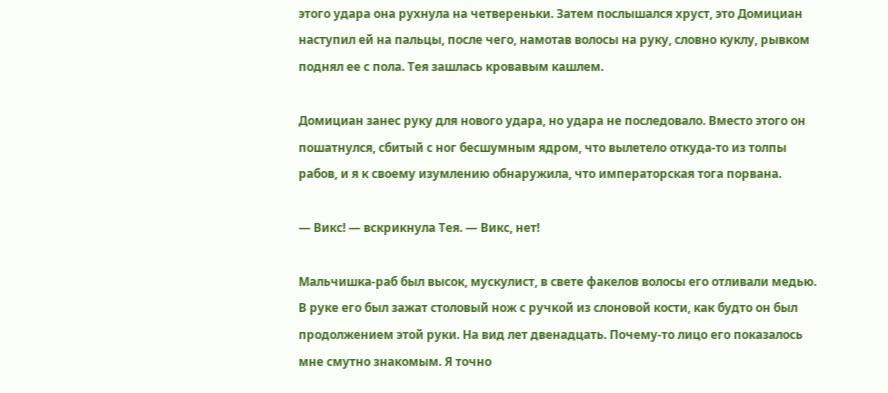этого удара она рухнула на четвереньки. Затем послышался хруст, это Домициан наступил ей на пальцы, после чего, намотав волосы на руку, словно куклу, рывком поднял ее с пола. Тея зашлась кровавым кашлем.

Домициан занес руку для нового удара, но удара не последовало. Вместо этого он пошатнулся, сбитый с ног бесшумным ядром, что вылетело откуда-то из толпы рабов, и я к своему изумлению обнаружила, что императорская тога порвана.

— Викс! — вскрикнула Тея. — Викс, нет!

Мальчишка-раб был высок, мускулист, в свете факелов волосы его отливали медью. В руке его был зажат столовый нож с ручкой из слоновой кости, как будто он был продолжением этой руки. На вид лет двенадцать. Почему-то лицо его показалось мне смутно знакомым. Я точно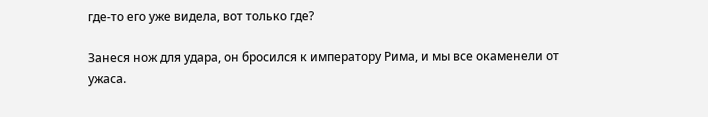где-то его уже видела, вот только где?

Занеся нож для удара, он бросился к императору Рима, и мы все окаменели от ужаса.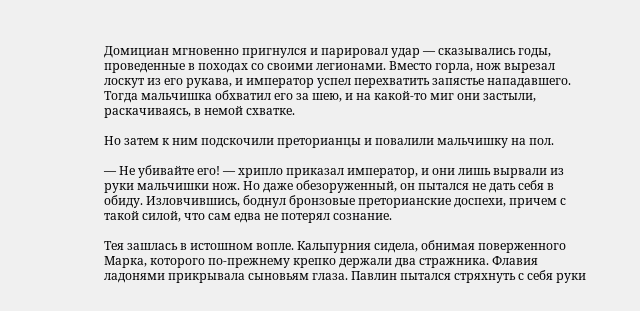Домициан мгновенно пригнулся и парировал удар — сказывались годы, проведенные в походах со своими легионами. Вместо горла, нож вырезал лоскут из его рукава, и император успел перехватить запястье нападавшего. Тогда мальчишка обхватил его за шею, и на какой-то миг они застыли, раскачиваясь, в немой схватке.

Но затем к ним подскочили преторианцы и повалили мальчишку на пол.

— Не убивайте его! — хрипло приказал император, и они лишь вырвали из руки мальчишки нож. Но даже обезоруженный, он пытался не дать себя в обиду. Изловчившись, боднул бронзовые преторианские доспехи, причем с такой силой, что сам едва не потерял сознание.

Тея зашлась в истошном вопле. Кальпурния сидела, обнимая поверженного Марка, которого по-прежнему крепко держали два стражника. Флавия ладонями прикрывала сыновьям глаза. Павлин пытался стряхнуть с себя руки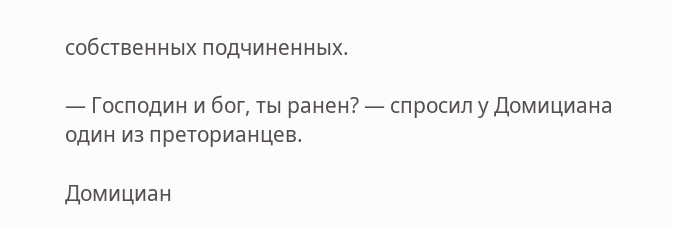собственных подчиненных.

— Господин и бог, ты ранен? — спросил у Домициана один из преторианцев.

Домициан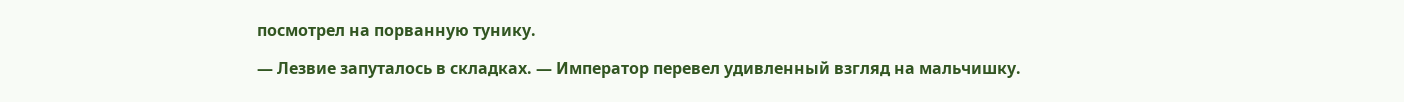посмотрел на порванную тунику.

— Лезвие запуталось в складках. — Император перевел удивленный взгляд на мальчишку.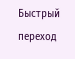Быстрый переход